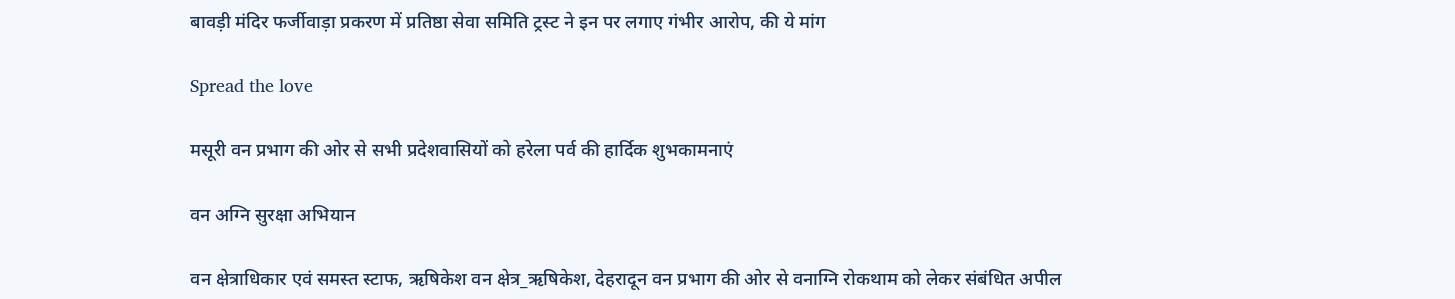बावड़ी मंदिर फर्जीवाड़ा प्रकरण में प्रतिष्ठा सेवा समिति ट्रस्ट ने इन पर लगाए गंभीर आरोप, की ये मांग

Spread the love

मसूरी वन प्रभाग की ओर से सभी प्रदेशवासियों को हरेला पर्व की हार्दिक शुभकामनाएं

वन अग्नि सुरक्षा अभियान

वन क्षेत्राधिकार एवं समस्त स्टाफ, ऋषिकेश वन क्षेत्र_ऋषिकेश, देहरादून वन प्रभाग की ओर से वनाग्नि रोकथाम को लेकर संबंधित अपील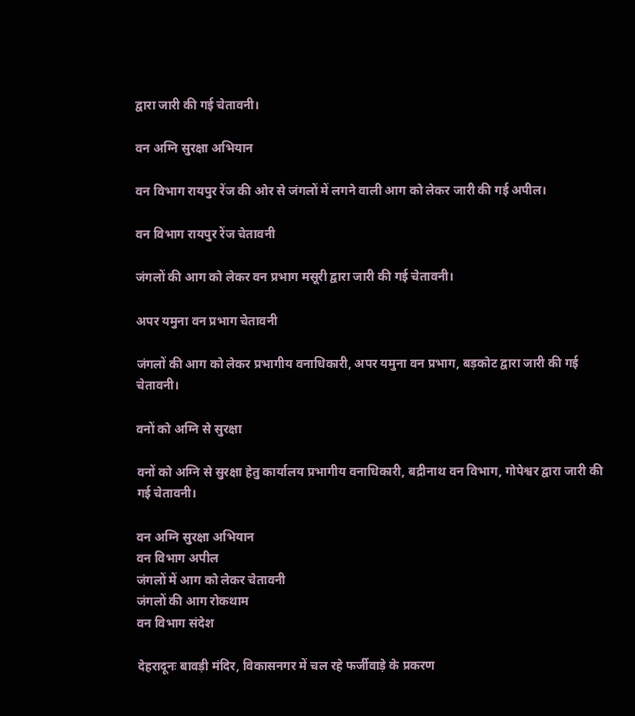द्वारा जारी की गई चेतावनी।

वन अग्नि सुरक्षा अभियान

वन विभाग रायपुर रेंज की ओर से जंगलों में लगने वाली आग को लेकर जारी की गई अपील।

वन विभाग रायपुर रेंज चेतावनी

जंगलों की आग को लेकर वन प्रभाग मसूरी द्वारा जारी की गई चेतावनी।

अपर यमुना वन प्रभाग चेतावनी

जंगलों की आग को लेकर प्रभागीय वनाधिकारी, अपर यमुना वन प्रभाग, बड़कोट द्वारा जारी की गई चेतावनी।

वनों को अग्नि से सुरक्षा

वनों को अग्नि से सुरक्षा हेतु कार्यालय प्रभागीय वनाधिकारी, बद्रीनाथ वन विभाग, गोपेश्वर द्वारा जारी की गई चेतावनी।

वन अग्नि सुरक्षा अभियान
वन विभाग अपील
जंगलों में आग को लेकर चेतावनी
जंगलों की आग रोकथाम
वन विभाग संदेश

देहरादूनः बावड़ी मंदिर, विकासनगर में चल रहे फर्जीवाड़े के प्रकरण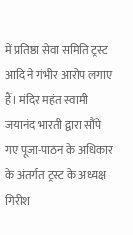में प्रतिष्ठा सेवा समिति ट्रस्ट आदि ने गंभीर आरोप लगाए हैं। मंदिर महंत स्वामी जयानंद भारती द्वारा सौंपे गए पूजा-पाठन के अधिकार के अंतर्गत ट्रस्ट के अध्यक्ष गिरीश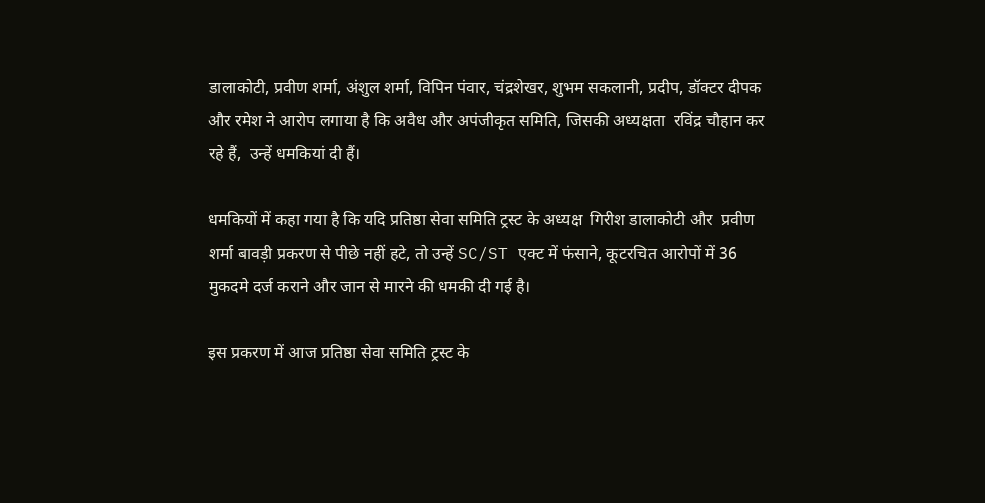डालाकोटी, प्रवीण शर्मा, अंशुल शर्मा, विपिन पंवार, चंद्रशेखर, शुभम सकलानी, प्रदीप, डॉक्टर दीपक और रमेश ने आरोप लगाया है कि अवैध और अपंजीकृत समिति, जिसकी अध्यक्षता  रविंद्र चौहान कर रहे हैं,  उन्हें धमकियां दी हैं।

धमकियों में कहा गया है कि यदि प्रतिष्ठा सेवा समिति ट्रस्ट के अध्यक्ष  गिरीश डालाकोटी और  प्रवीण शर्मा बावड़ी प्रकरण से पीछे नहीं हटे, तो उन्हें SC/ST एक्ट में फंसाने, कूटरचित आरोपों में 36 मुकदमे दर्ज कराने और जान से मारने की धमकी दी गई है।

इस प्रकरण में आज प्रतिष्ठा सेवा समिति ट्रस्ट के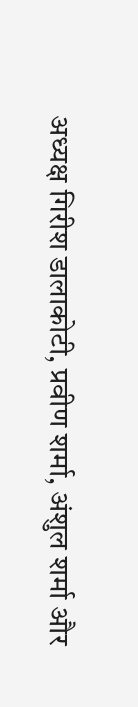अध्यक्ष गिरीश डालाकोटी, प्रवीण शर्मा, अंशुल शर्मा और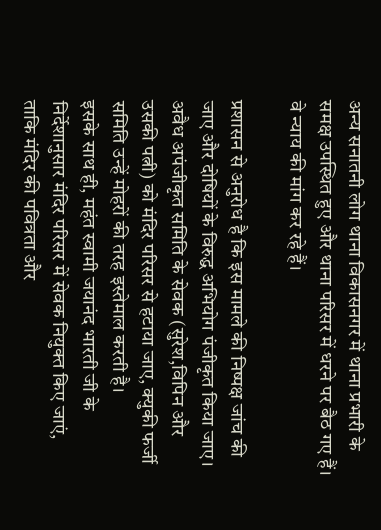अन्य सनातनी लोग थाना विकासनगर में थाना प्रभारी के समक्ष उपस्थित हुए और थाना परिसर में धरने पर बैठ गए हैं। वे न्याय की मांग कर रहे हैं।

प्रशासन से अनुरोध है कि इस मामले की निष्पक्ष जांच की जाए और दोषियों के विरुद्ध अभियोग पंजीकृत किया जाए। अवैध अपंजीकृत समिति के सेवक (सुरेश,विपिन और उसकी पत्नी) को मंदिर परिसर से हटाया जाए, क्युकी फर्जी समिति उन्हें मोहरों की तरह इस्तेमाल करती है।
इसके साथ ही, महंत स्वामी जयानंद भारती जी के निर्देशानुसार मंदिर परिसर में सेवक नियुक्त किए जाएं, ताकि मंदिर की पवित्रता और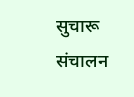सुचारू संचालन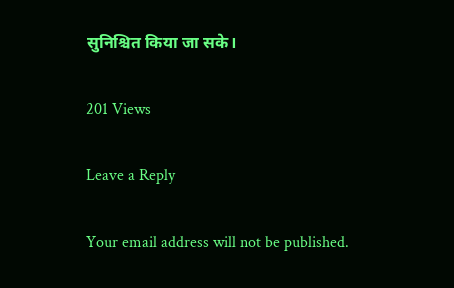सुनिश्चित किया जा सके।

201 Views

Leave a Reply

Your email address will not be published.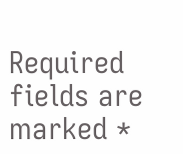Required fields are marked *